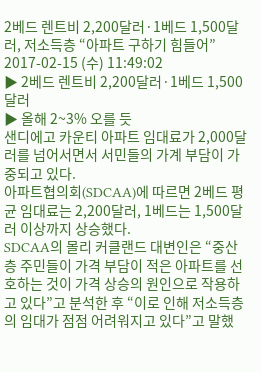2베드 렌트비 2,200달러·1베드 1,500달러, 저소득층 “아파트 구하기 힘들어”
2017-02-15 (수) 11:49:02
▶ 2베드 렌트비 2,200달러·1베드 1,500달러
▶ 올해 2~3% 오를 듯
샌디에고 카운티 아파트 임대료가 2,000달러를 넘어서면서 서민들의 가계 부담이 가중되고 있다.
아파트협의회(SDCAA)에 따르면 2베드 평균 임대료는 2,200달러, 1베드는 1,500달러 이상까지 상승했다.
SDCAA의 몰리 커클랜드 대변인은 “중산층 주민들이 가격 부담이 적은 아파트를 선호하는 것이 가격 상승의 원인으로 작용하고 있다”고 분석한 후 “이로 인해 저소득층의 임대가 점점 어려워지고 있다”고 말했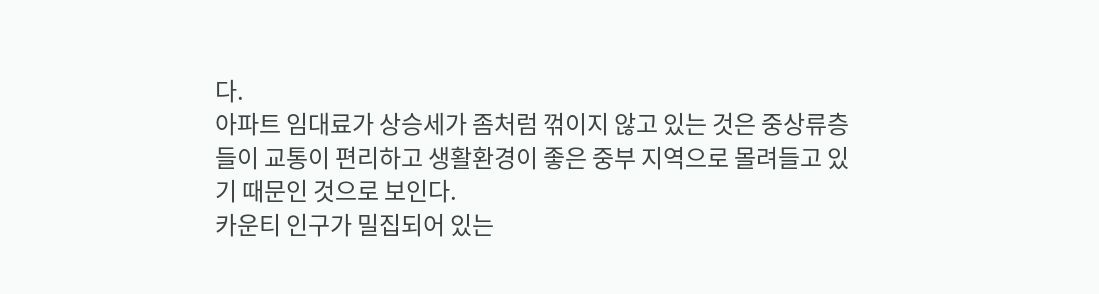다.
아파트 임대료가 상승세가 좀처럼 꺾이지 않고 있는 것은 중상류층들이 교통이 편리하고 생활환경이 좋은 중부 지역으로 몰려들고 있기 때문인 것으로 보인다.
카운티 인구가 밀집되어 있는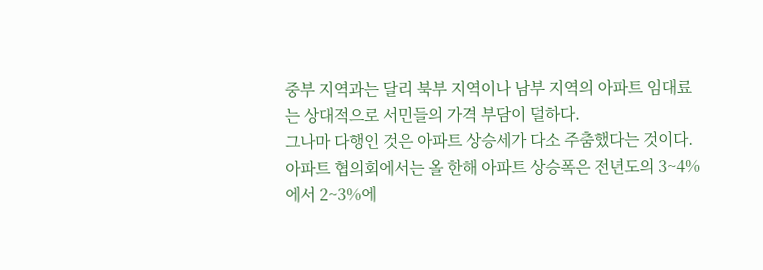중부 지역과는 달리 북부 지역이나 남부 지역의 아파트 임대료는 상대적으로 서민들의 가격 부담이 덜하다.
그나마 다행인 것은 아파트 상승세가 다소 주춤했다는 것이다.
아파트 협의회에서는 올 한해 아파트 상승폭은 전년도의 3~4%에서 2~3%에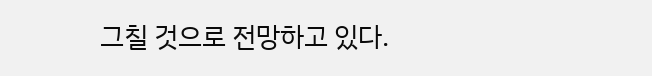그칠 것으로 전망하고 있다.